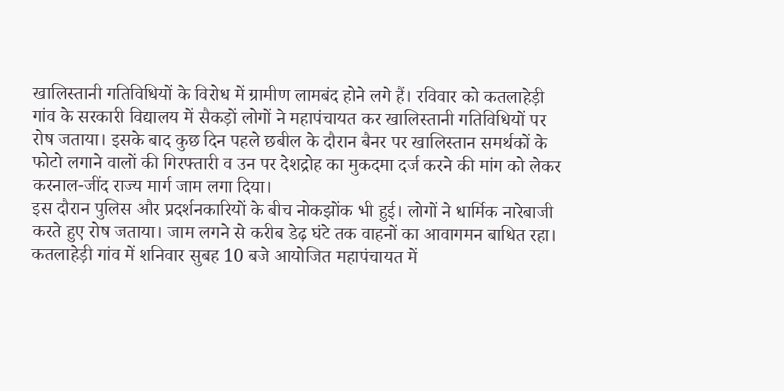खालिस्तानी गतिविधियों के विरोध में ग्रामीण लामबंद होने लगे हैं। रविवार को कतलाहेड़ी गांव के सरकारी विद्यालय में सैकड़ों लोगों ने महापंचायत कर खालिस्तानी गतिविधियों पर रोष जताया। इसके बाद कुछ दिन पहले छबील के दौरान बैनर पर खालिस्तान समर्थकों के फोटो लगाने वालों की गिरफ्तारी व उन पर देशद्रोह का मुकदमा दर्ज करने की मांग को लेकर करनाल-जींद राज्य मार्ग जाम लगा दिया।
इस दौरान पुलिस और प्रदर्शनकारियों के बीच नोकझोंक भी हुई। लोगों ने धार्मिक नारेबाजी करते हुए रोष जताया। जाम लगने से करीब डेढ़ घंटे तक वाहनों का आवागमन बाधित रहा।
कतलाहेड़ी गांव में शनिवार सुबह 10 बजे आयोजित महापंचायत में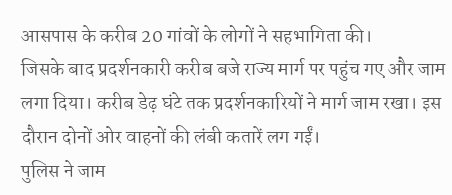आसपास के करीब 20 गांवों के लोगों ने सहभागिता की।
जिसके बाद प्रदर्शनकारी करीब बजे राज्य मार्ग पर पहुंच गए और जाम लगा दिया। करीब डेढ़ घंटे तक प्रदर्शनकारियों ने मार्ग जाम रखा। इस दौरान दोनों ओर वाहनों की लंबी कतारें लग गईं।
पुलिस ने जाम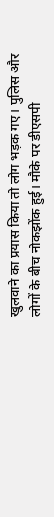खुलवाने का प्रयास किया तो लोग भड़क गए। पुलिस और लोगों के बीच नोकझोंक हुई। मौके पर डीएसपी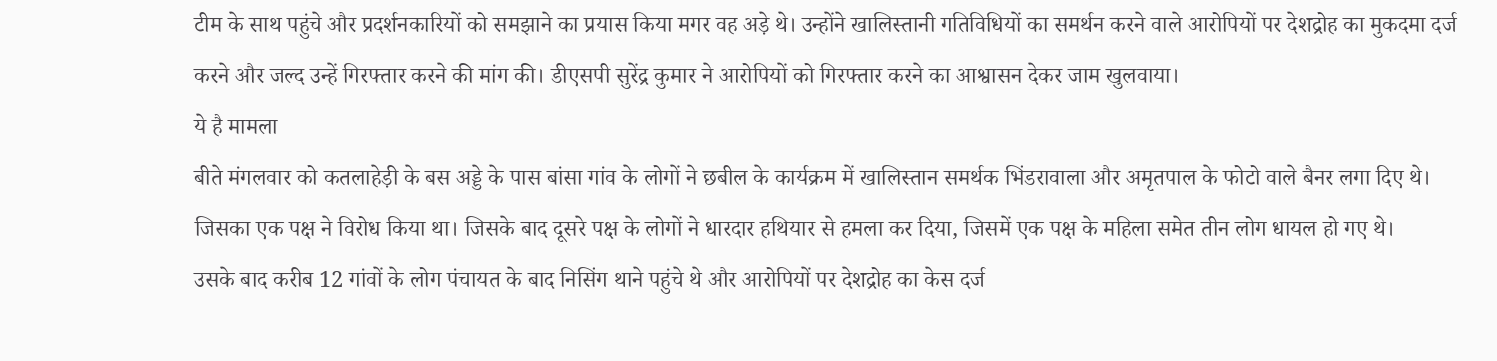टीम के साथ पहुंचे और प्रदर्शनकारियों को समझाने का प्रयास किया मगर वह अड़े थे। उन्होंने खालिस्तानी गतिविधियों का समर्थन करने वाले आरोपियों पर देशद्रोह का मुकदमा दर्ज करने और जल्द उन्हें गिरफ्तार करने की मांग की। डीएसपी सुरेंद्र कुमार ने आरोपियों को गिरफ्तार करने का आश्वासन देकर जाम खुलवाया।
ये है मामला
बीते मंगलवार को कतलाहेड़ी के बस अड्डे के पास बांसा गांव के लोगों ने छबील के कार्यक्रम में खालिस्तान समर्थक भिंडरावाला और अमृतपाल के फोटो वाले बैनर लगा दिए थे। जिसका एक पक्ष ने विरोध किया था। जिसके बाद दूसरे पक्ष के लोगों ने धारदार हथियार से हमला कर दिया, जिसमें एक पक्ष के महिला समेत तीन लोग धायल हो गए थे।
उसके बाद करीब 12 गांवों के लोग पंचायत के बाद निसिंग थाने पहुंचे थे और आरोपियों पर देशद्रोह का केस दर्ज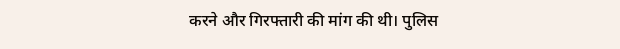करने और गिरफ्तारी की मांग की थी। पुलिस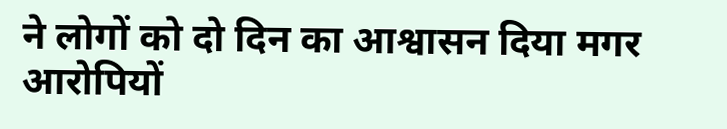ने लोगों को दो दिन का आश्वासन दिया मगर आरोपियों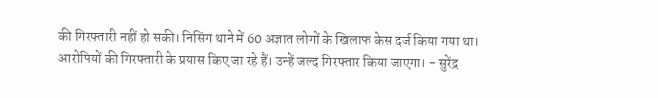की गिरफ्तारी नहीं हो सकी। निसिंग थाने में 60 अज्ञात लोगों के खिलाफ केस दर्ज किया गया था।
आरोपियों की गिरफ्तारी के प्रयास किए जा रहे हैं। उन्हें जल्द गिरफ्तार किया जाएगा। - सुरेंद्र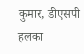कुमार, डीएसपी हलका